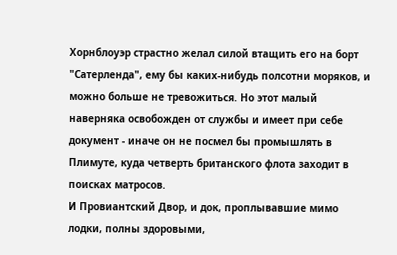Хорнблоуэр страстно желал силой втащить его на борт "Сатерленда", ему бы каких-нибудь полсотни моряков, и можно больше не тревожиться. Но этот малый наверняка освобожден от службы и имеет при себе документ - иначе он не посмел бы промышлять в Плимуте, куда четверть британского флота заходит в поисках матросов.
И Провиантский Двор, и док, проплывавшие мимо лодки, полны здоровыми,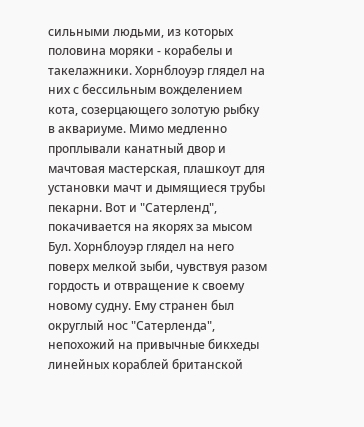сильными людьми, из которых половина моряки - корабелы и такелажники. Хорнблоуэр глядел на них с бессильным вожделением кота, созерцающего золотую рыбку в аквариуме. Мимо медленно проплывали канатный двор и мачтовая мастерская, плашкоут для установки мачт и дымящиеся трубы пекарни. Вот и "Сатерленд", покачивается на якорях за мысом Бул. Хорнблоуэр глядел на него поверх мелкой зыби, чувствуя разом гордость и отвращение к своему новому судну. Ему странен был округлый нос "Сатерленда", непохожий на привычные бикхеды линейных кораблей британской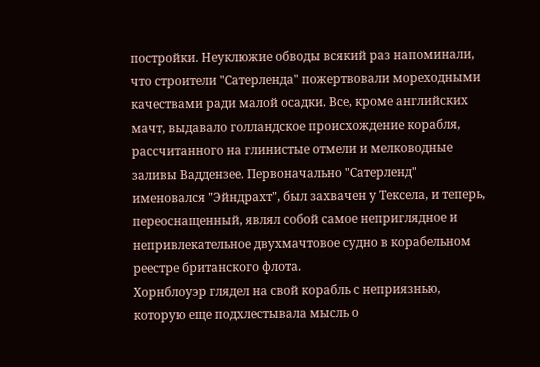постройки. Неуклюжие обводы всякий раз напоминали, что строители "Сатерленда" пожертвовали мореходными качествами ради малой осадки. Все, кроме английских мачт, выдавало голландское происхождение корабля, рассчитанного на глинистые отмели и мелководные заливы Ваддензее. Первоначально "Сатерленд" именовался "Эйндрахт", был захвачен у Тексела, и теперь, переоснащенный, являл собой самое неприглядное и непривлекательное двухмачтовое судно в корабельном реестре британского флота.
Хорнблоуэр глядел на свой корабль с неприязнью, которую еще подхлестывала мысль о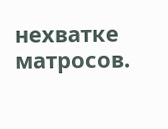нехватке матросов.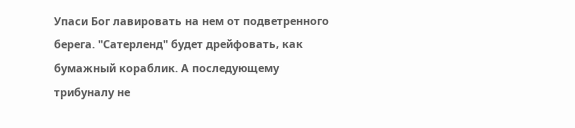Упаси Бог лавировать на нем от подветренного берега. "Сатерленд" будет дрейфовать, как бумажный кораблик. А последующему трибуналу не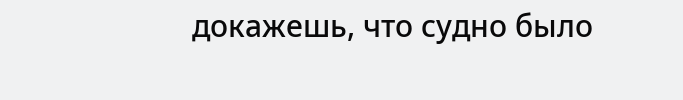докажешь, что судно было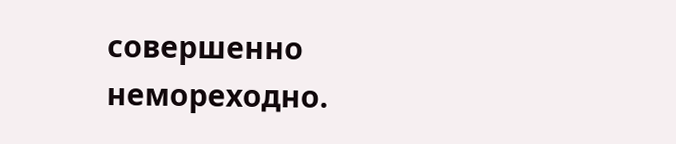совершенно немореходно.